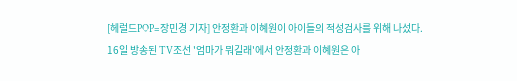[헤럴드POP=장민경 기자] 안정환과 이혜원이 아이들의 적성검사를 위해 나섰다.
16일 방송된 TV조선 '엄마가 뭐길래'에서 안정환과 이혜원은 아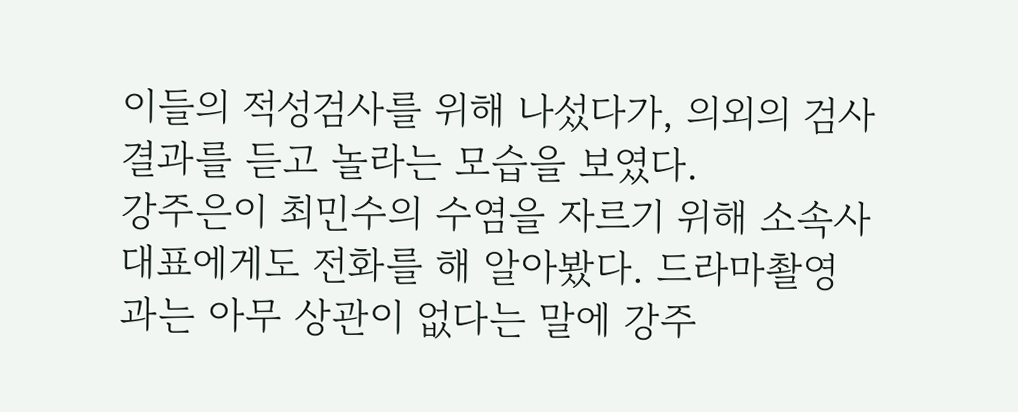이들의 적성검사를 위해 나섰다가, 의외의 검사 결과를 듣고 놀라는 모습을 보였다.
강주은이 최민수의 수염을 자르기 위해 소속사 대표에게도 전화를 해 알아봤다. 드라마촬영과는 아무 상관이 없다는 말에 강주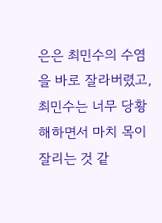은은 최민수의 수염을 바로 잘라버렸고, 최민수는 너무 당황해하면서 마치 목이 잘리는 것 같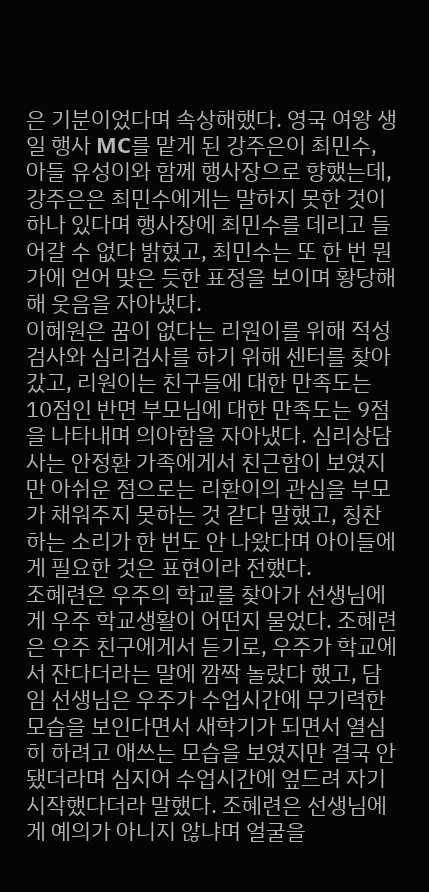은 기분이었다며 속상해했다. 영국 여왕 생일 행사 MC를 맡게 된 강주은이 최민수, 아들 유성이와 함께 행사장으로 향했는데, 강주은은 최민수에게는 말하지 못한 것이 하나 있다며 행사장에 최민수를 데리고 들어갈 수 없다 밝혔고, 최민수는 또 한 번 뭔가에 얻어 맞은 듯한 표정을 보이며 황당해해 웃음을 자아냈다.
이혜원은 꿈이 없다는 리원이를 위해 적성검사와 심리검사를 하기 위해 센터를 찾아갔고, 리원이는 친구들에 대한 만족도는 10점인 반면 부모님에 대한 만족도는 9점을 나타내며 의아함을 자아냈다. 심리상담사는 안정환 가족에게서 친근함이 보였지만 아쉬운 점으로는 리환이의 관심을 부모가 채워주지 못하는 것 같다 말했고, 칭찬하는 소리가 한 번도 안 나왔다며 아이들에게 필요한 것은 표현이라 전했다.
조혜련은 우주의 학교를 찾아가 선생님에게 우주 학교생활이 어떤지 물었다. 조혜련은 우주 친구에게서 듣기로, 우주가 학교에서 잔다더라는 말에 깜짝 놀랐다 했고, 담임 선생님은 우주가 수업시간에 무기력한 모습을 보인다면서 새학기가 되면서 열심히 하려고 애쓰는 모습을 보였지만 결국 안 됐더라며 심지어 수업시간에 엎드려 자기 시작했다더라 말했다. 조혜련은 선생님에게 예의가 아니지 않냐며 얼굴을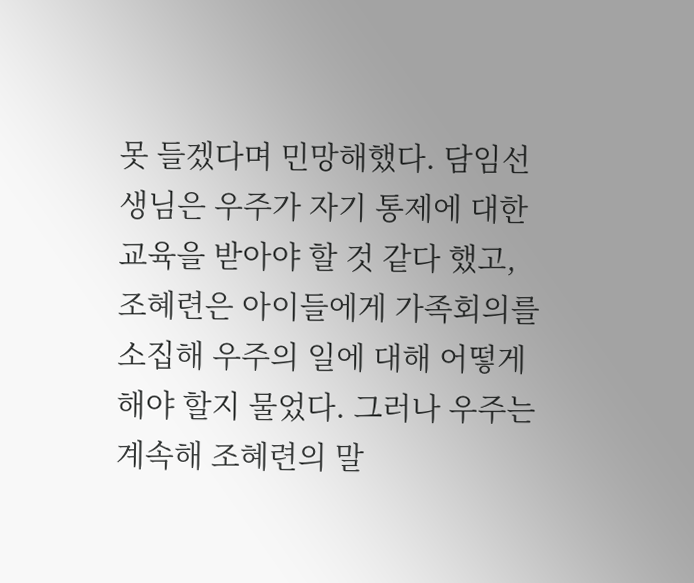못 들겠다며 민망해했다. 담임선생님은 우주가 자기 통제에 대한 교육을 받아야 할 것 같다 했고, 조혜련은 아이들에게 가족회의를 소집해 우주의 일에 대해 어떻게 해야 할지 물었다. 그러나 우주는 계속해 조혜련의 말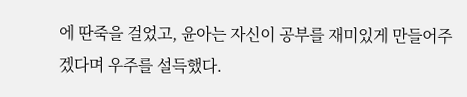에 딴죽을 걸었고, 윤아는 자신이 공부를 재미있게 만들어주겠다며 우주를 설득했다.